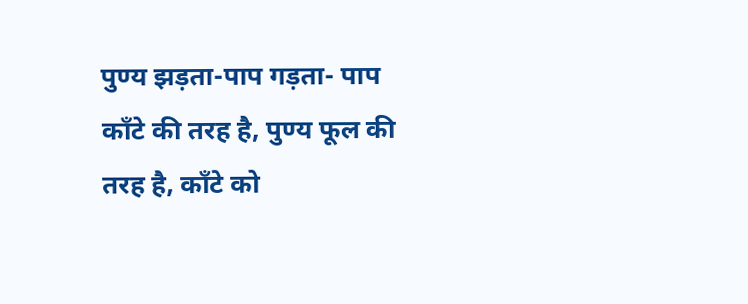पुण्य झड़ता-पाप गड़ता- पाप काँटे की तरह है, पुण्य फूल की तरह है, काँटे को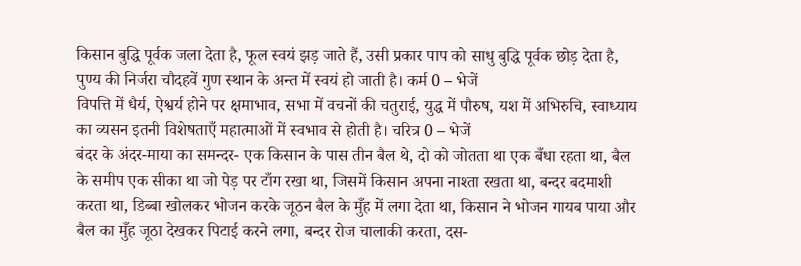किसान बुद्धि पूर्वक जला देता है, फूल स्वयं झड़ जाते हैं, उसी प्रकार पाप को साधु बुद्धि पूर्वक छोड़ देता है, पुण्य की निर्जरा चौदहवें गुण स्थान के अन्त में स्वयं हो जाती है। कर्म 0 – भेजें
विपत्ति में धैर्य, ऐश्वर्य होने पर क्षमाभाव, सभा में वचनों की चतुराई, युद्ध में पौरुष, यश में अभिरुचि, स्वाध्याय का व्यसन इतनी विशेषताएँ महात्माओं में स्वभाव से होती है। चरित्र 0 – भेजें
बंदर के अंदर-माया का समन्दर- एक किसान के पास तीन बैल थे, दो को जोतता था एक बँधा रहता था, बैल के समीप एक सीका था जो पेड़ पर टाँग रखा था, जिसमें किसान अपना नाश्ता रखता था, बन्दर बदमाशी करता था, डिब्बा खोलकर भोजन करके जूठन बैल के मुँह में लगा देता था, किसान ने भोजन गायब पाया और बैल का मुँह जूठा देखकर पिटाई करने लगा, बन्दर रोज चालाकी करता, दस-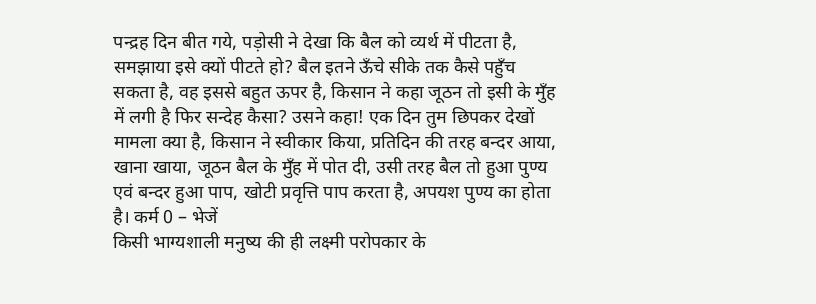पन्द्रह दिन बीत गये, पड़ोसी ने देखा कि बैल को व्यर्थ में पीटता है, समझाया इसे क्यों पीटते हो? बैल इतने ऊँचे सीके तक कैसे पहुँच सकता है, वह इससे बहुत ऊपर है, किसान ने कहा जूठन तो इसी के मुँह में लगी है फिर सन्देह कैसा? उसने कहा! एक दिन तुम छिपकर देखों मामला क्या है, किसान ने स्वीकार किया, प्रतिदिन की तरह बन्दर आया, खाना खाया, जूठन बैल के मुँह में पोत दी, उसी तरह बैल तो हुआ पुण्य एवं बन्दर हुआ पाप, खोटी प्रवृत्ति पाप करता है, अपयश पुण्य का होता है। कर्म 0 – भेजें
किसी भाग्यशाली मनुष्य की ही लक्ष्मी परोपकार के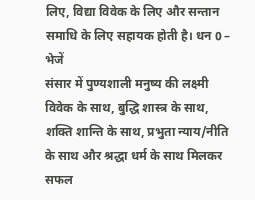लिए, विद्या विवेक के लिए और सन्तान समाधि के लिए सहायक होती है। धन 0 – भेजें
संसार में पुण्यशाली मनुष्य की लक्ष्मी विवेक के साथ, बुद्धि शास्त्र के साथ, शक्ति शान्ति के साथ, प्रभुता न्याय/नीति के साथ और श्रद्धा धर्म के साथ मिलकर सफल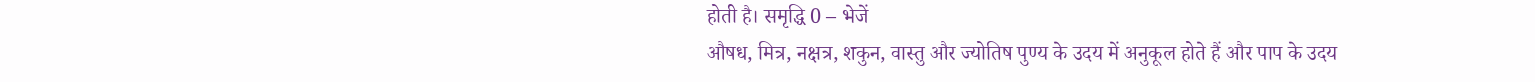होती है। समृद्धि 0 – भेजें
औषध, मित्र, नक्षत्र, शकुन, वास्तु और ज्योतिष पुण्य के उदय में अनुकूल होते हैं और पाप के उदय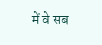में वे सब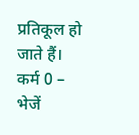प्रतिकूल हो जाते हैं। कर्म 0 – भेजें